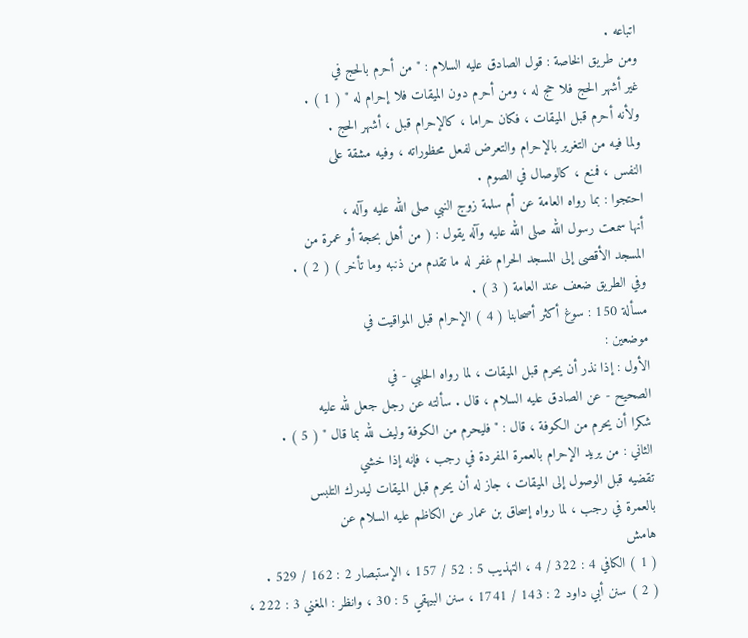اتباعه .
ومن طريق الخاصة : قول الصادق عليه السلام : " من أحرم بالحج في
غير أشهر الحج فلا حج له ، ومن أحرم دون الميقات فلا إحرام له " ( 1 ) .
ولأنه أحرم قبل الميقات ، فكان حراما ، كالإحرام قبل ، أشهر الحج .
ولما فيه من التغرير بالإحرام والتعرض لفعل محظوراته ، وفيه مشقة على
النفس ، فمنع ، كالوصال في الصوم .
احتجوا : بما رواه العامة عن أم سلمة زوج النبي صلى الله عليه وآله ،
أنها سمعت رسول الله صلى الله عليه وآله يقول : ( من أهل بحجة أو عمرة من
المسجد الأقصى إلى المسجد الحرام غفر له ما تقدم من ذنبه وما تأخر ) ( 2 ) .
وفي الطريق ضعف عند العامة ( 3 ) .
مسألة 150 : سوغ أكثر أصحابنا ( 4 ) الإحرام قبل المواقيت في
موضعين :
الأول : إذا نذر أن يحرم قبل الميقات ، لما رواه الحلبي - في
الصحيح - عن الصادق عليه السلام ، قال . سألته عن رجل جعل لله عليه
شكرا أن يحرم من الكوفة ، قال : " فليحرم من الكوفة وليف لله بما قال " ( 5 ) .
الثاني : من يريد الإحرام بالعمرة المفردة في رجب ، فإنه إذا خشي
تقضيه قبل الوصول إلى الميقات ، جاز له أن يحرم قبل الميقات ليدرك التلبس
بالعمرة في رجب ، لما رواه إسحاق بن عمار عن الكاظم عليه السلام عن
هامش
( 1 ) الكافي 4 : 322 / 4 ، التهذيب 5 : 52 / 157 ، الإستبصار 2 : 162 / 529 .
( 2 ) سنن أبي داود 2 : 143 / 1741 ، سنن البيهقي 5 : 30 ، وانظر : المغني 3 : 222 ،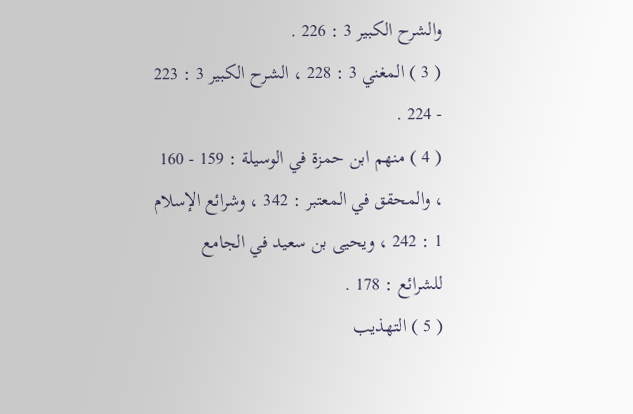والشرح الكبير 3 : 226 .
( 3 ) المغني 3 : 228 ، الشرح الكبير 3 : 223 - 224 .
( 4 ) منهم ابن حمزة في الوسيلة : 159 - 160 ، والمحقق في المعتبر : 342 ، وشرائع الإسلام
1 : 242 ، ويحيى بن سعيد في الجامع للشرائع : 178 .
( 5 ) التهذيب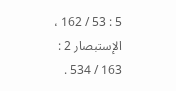5 : 53 / 162 ، الإستبصار 2 : 163 / 534 .